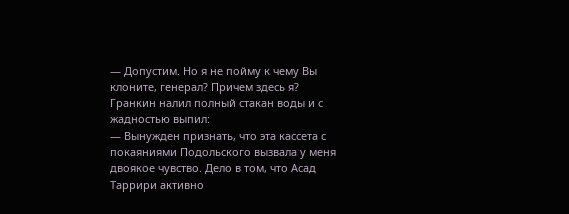— Допустим. Но я не пойму к чему Вы клоните, генерал? Причем здесь я?
Гранкин налил полный стакан воды и с жадностью выпил:
— Вынужден признать, что эта кассета с покаяниями Подольского вызвала у меня двоякое чувство. Дело в том, что Асад Таррири активно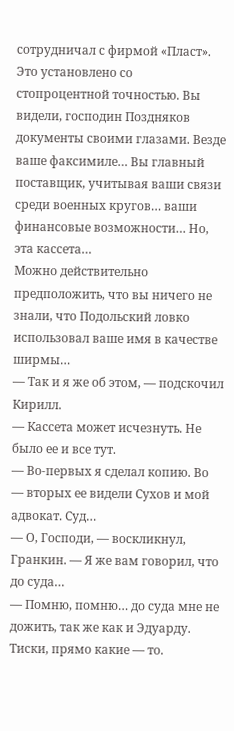сотрудничал с фирмой «Пласт». Это установлено со стопроцентной точностью. Вы видели, господин Поздняков документы своими глазами. Везде ваше факсимиле… Вы главный поставщик, учитывая ваши связи среди военных кругов… ваши финансовые возможности… Но, эта кассета…
Можно действительно предположить, что вы ничего не знали, что Подольский ловко использовал ваше имя в качестве ширмы…
— Так и я же об этом, — подскочил Кирилл.
— Кассета может исчезнуть. Не было ее и все тут.
— Во-первых я сделал копию. Во — вторых ее видели Сухов и мой адвокат. Суд…
— О, Господи, — воскликнул, Гранкин. — Я же вам говорил, что до суда…
— Помню, помню… до суда мне не дожить, так же как и Эдуарду. Тиски, прямо какие — то.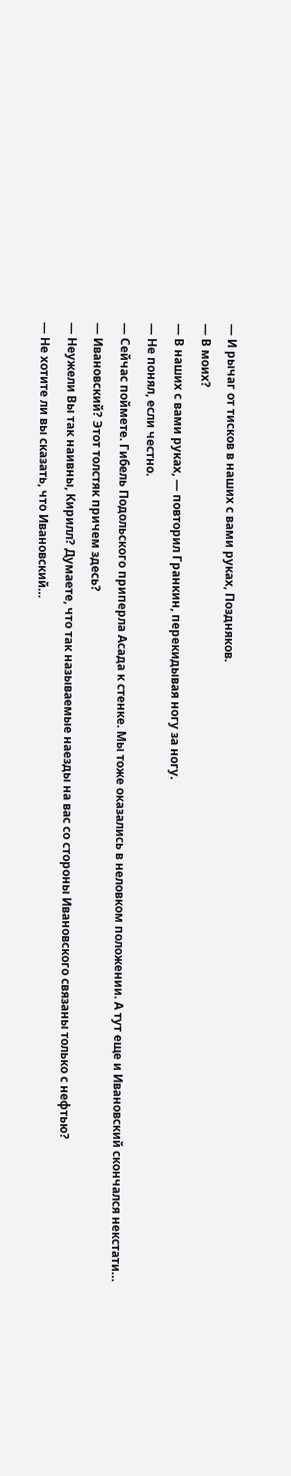— И рычаг от тисков в наших с вами руках, Поздняков.
— В моих?
— В наших с вами руках, — повторил Гранкин, перекидывая ногу за ногу.
— Не понял, если честно.
— Сейчас поймете. Гибель Подольского приперла Асада к стенке. Мы тоже оказались в неловком положении. А тут еще и Ивановский скончался некстати…
— Ивановский? Этот толстяк причем здесь?
— Неужели Вы так наивны, Кирилл? Думаете, что так называемые наезды на вас со стороны Ивановского связаны только с нефтью?
— Не хотите ли вы сказать, что Ивановский…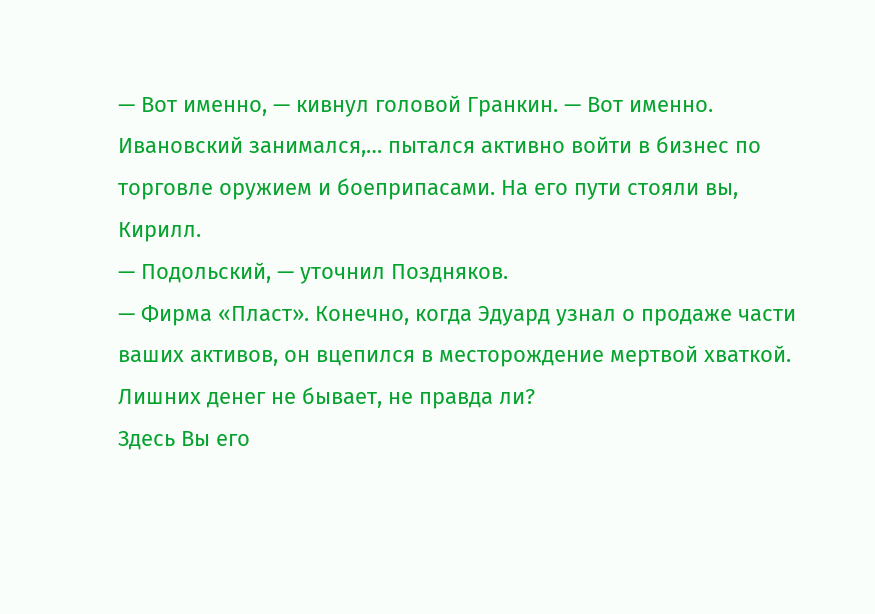— Вот именно, — кивнул головой Гранкин. — Вот именно. Ивановский занимался,… пытался активно войти в бизнес по торговле оружием и боеприпасами. На его пути стояли вы, Кирилл.
— Подольский, — уточнил Поздняков.
— Фирма «Пласт». Конечно, когда Эдуард узнал о продаже части ваших активов, он вцепился в месторождение мертвой хваткой. Лишних денег не бывает, не правда ли?
Здесь Вы его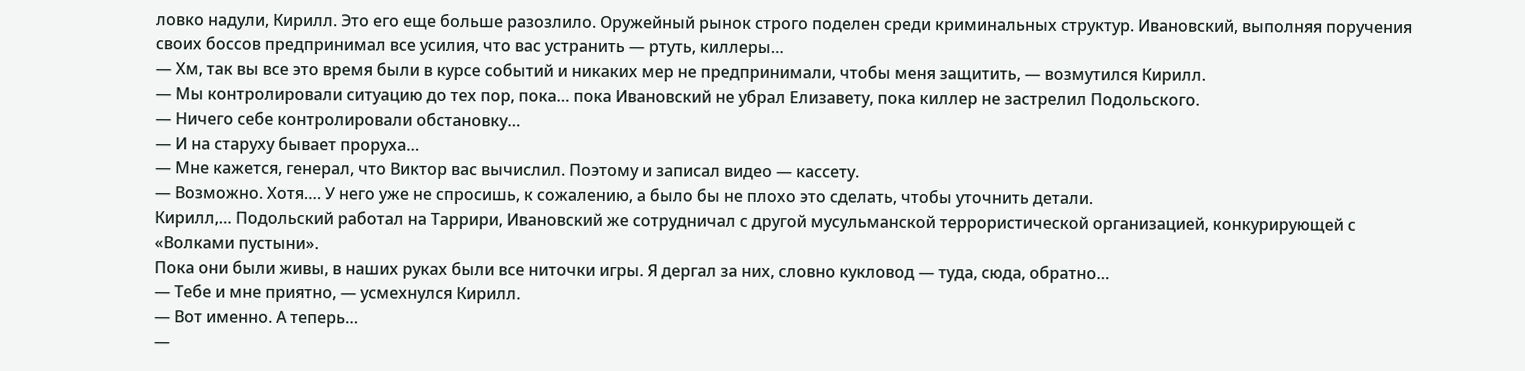ловко надули, Кирилл. Это его еще больше разозлило. Оружейный рынок строго поделен среди криминальных структур. Ивановский, выполняя поручения своих боссов предпринимал все усилия, что вас устранить — ртуть, киллеры…
— Хм, так вы все это время были в курсе событий и никаких мер не предпринимали, чтобы меня защитить, — возмутился Кирилл.
— Мы контролировали ситуацию до тех пор, пока… пока Ивановский не убрал Елизавету, пока киллер не застрелил Подольского.
— Ничего себе контролировали обстановку…
— И на старуху бывает проруха…
— Мне кажется, генерал, что Виктор вас вычислил. Поэтому и записал видео — кассету.
— Возможно. Хотя…. У него уже не спросишь, к сожалению, а было бы не плохо это сделать, чтобы уточнить детали.
Кирилл,… Подольский работал на Таррири, Ивановский же сотрудничал с другой мусульманской террористической организацией, конкурирующей с «Волками пустыни».
Пока они были живы, в наших руках были все ниточки игры. Я дергал за них, словно кукловод — туда, сюда, обратно…
— Тебе и мне приятно, — усмехнулся Кирилл.
— Вот именно. А теперь…
—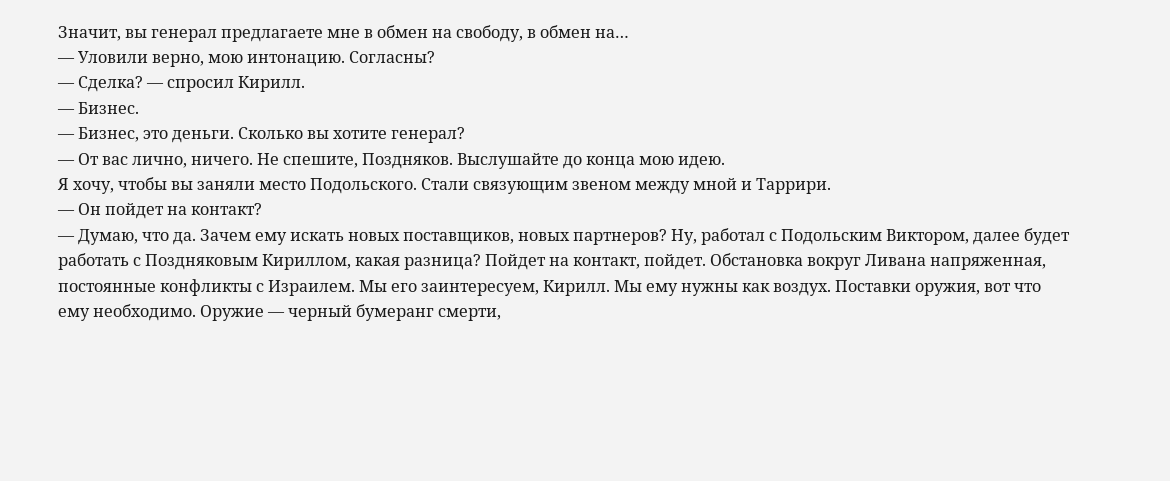Значит, вы генерал предлагаете мне в обмен на свободу, в обмен на…
— Уловили верно, мою интонацию. Согласны?
— Сделка? — спросил Кирилл.
— Бизнес.
— Бизнес, это деньги. Сколько вы хотите генерал?
— От вас лично, ничего. Не спешите, Поздняков. Выслушайте до конца мою идею.
Я хочу, чтобы вы заняли место Подольского. Стали связующим звеном между мной и Таррири.
— Он пойдет на контакт?
— Думаю, что да. Зачем ему искать новых поставщиков, новых партнеров? Ну, работал с Подольским Виктором, далее будет работать с Поздняковым Кириллом, какая разница? Пойдет на контакт, пойдет. Обстановка вокруг Ливана напряженная, постоянные конфликты с Израилем. Мы его заинтересуем, Кирилл. Мы ему нужны как воздух. Поставки оружия, вот что ему необходимо. Оружие — черный бумеранг смерти,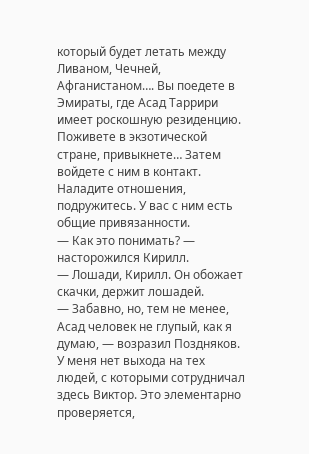который будет летать между Ливаном, Чечней, Афганистаном…. Вы поедете в Эмираты, где Асад Таррири имеет роскошную резиденцию. Поживете в экзотической стране, привыкнете… Затем войдете с ним в контакт. Наладите отношения, подружитесь. У вас с ним есть общие привязанности.
— Как это понимать? — насторожился Кирилл.
— Лошади, Кирилл. Он обожает скачки, держит лошадей.
— Забавно, но, тем не менее, Асад человек не глупый, как я думаю, — возразил Поздняков. У меня нет выхода на тех людей, с которыми сотрудничал здесь Виктор. Это элементарно проверяется,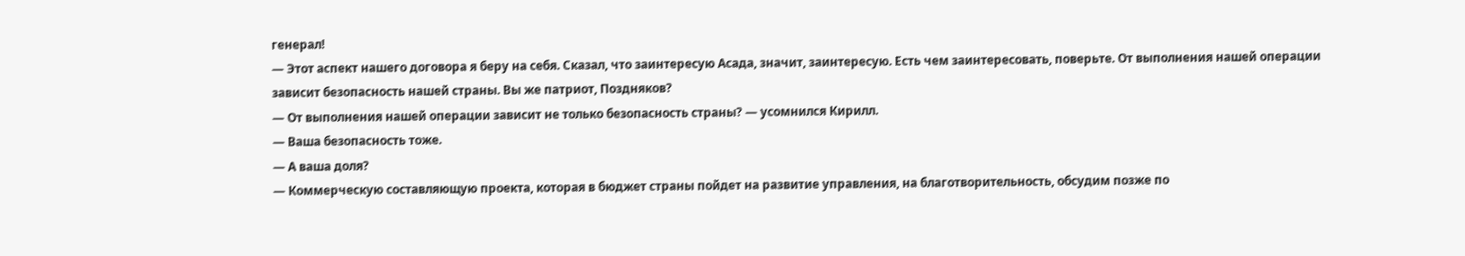генерал!
— Этот аспект нашего договора я беру на себя. Сказал, что заинтересую Асада, значит, заинтересую. Есть чем заинтересовать, поверьте. От выполнения нашей операции зависит безопасность нашей страны. Вы же патриот, Поздняков?
— От выполнения нашей операции зависит не только безопасность страны? — усомнился Кирилл.
— Ваша безопасность тоже.
— А ваша доля?
— Коммерческую составляющую проекта, которая в бюджет страны пойдет на развитие управления, на благотворительность, обсудим позже по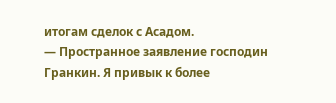итогам сделок с Асадом.
— Пространное заявление господин Гранкин. Я привык к более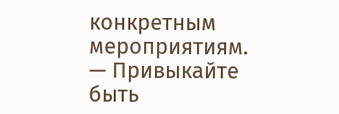конкретным мероприятиям.
— Привыкайте быть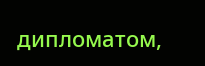дипломатом,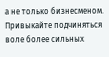а не только бизнесменом. Привыкайте подчиняться воле более сильных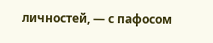личностей, — с пафосом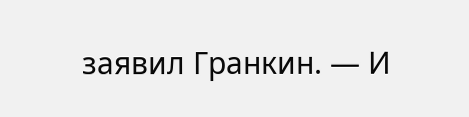заявил Гранкин. — И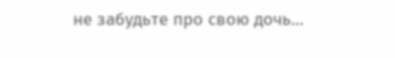не забудьте про свою дочь…